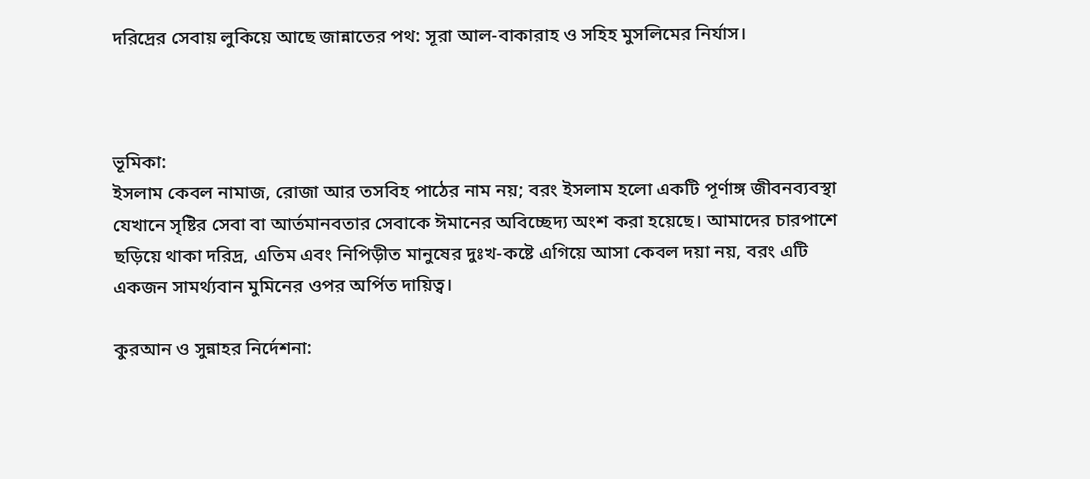দরিদ্রের সেবায় লুকিয়ে আছে জান্নাতের পথ: সূরা আল-বাকারাহ ও সহিহ মুসলিমের নির্যাস।



ভূমিকা:
ইসলাম কেবল নামাজ, রোজা আর তসবিহ পাঠের নাম নয়; বরং ইসলাম হলো একটি পূর্ণাঙ্গ জীবনব্যবস্থা যেখানে সৃষ্টির সেবা বা আর্তমানবতার সেবাকে ঈমানের অবিচ্ছেদ্য অংশ করা হয়েছে। আমাদের চারপাশে ছড়িয়ে থাকা দরিদ্র, এতিম এবং নিপিড়ীত মানুষের দুঃখ-কষ্টে এগিয়ে আসা কেবল দয়া নয়, বরং এটি একজন সামর্থ্যবান মুমিনের ওপর অর্পিত দায়িত্ব।

কুরআন ও সুন্নাহর নির্দেশনা: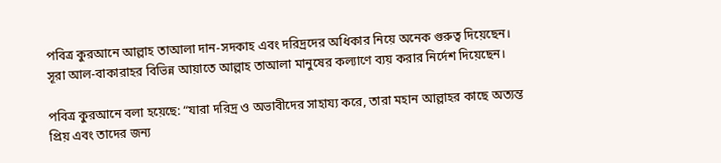পবিত্র কুরআনে আল্লাহ তাআলা দান-সদকাহ এবং দরিদ্রদের অধিকার নিয়ে অনেক গুরুত্ব দিয়েছেন। সূরা আল-বাকারাহর বিভিন্ন আয়াতে আল্লাহ তাআলা মানুষের কল্যাণে ব্যয় করার নির্দেশ দিয়েছেন।

পবিত্র কুরআনে বলা হয়েছে: “যারা দরিদ্র ও অভাবীদের সাহায্য করে, তারা মহান আল্লাহর কাছে অত্যন্ত প্রিয় এবং তাদের জন্য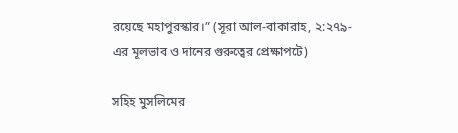রয়েছে মহাপুরস্কার।” (সূরা আল-বাকারাহ, ২:২৭৯-এর মূলভাব ও দানের গুরুত্বের প্রেক্ষাপটে)

সহিহ মুসলিমের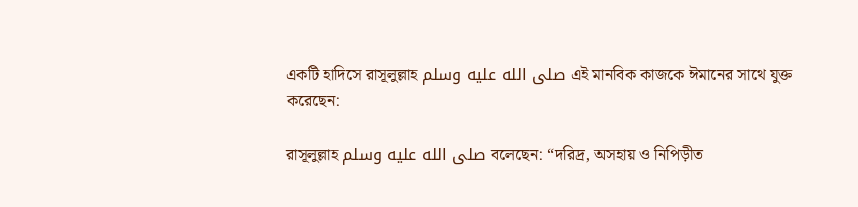একটি হাদিসে রাসূলুল্লাহ صلى الله عليه وسلم এই মানবিক কাজকে ঈমানের সাথে যুক্ত করেছেন:

রাসূলুল্লাহ صلى الله عليه وسلم বলেছেন: “দরিদ্র, অসহায় ও নিপিড়ীত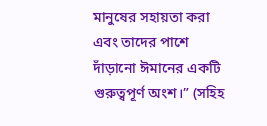মানুষের সহায়তা করা এবং তাদের পাশে দাঁড়ানো ঈমানের একটি গুরুত্বপূর্ণ অংশ।” (সহিহ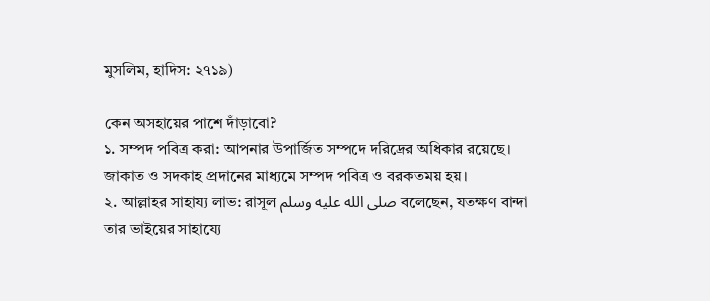মুসলিম, হাদিস: ২৭১৯)

কেন অসহায়ের পাশে দাঁড়াবো?
১. সম্পদ পবিত্র করা: আপনার উপার্জিত সম্পদে দরিদ্রের অধিকার রয়েছে। জাকাত ও সদকাহ প্রদানের মাধ্যমে সম্পদ পবিত্র ও বরকতময় হয়।
২. আল্লাহর সাহায্য লাভ: রাসূল صلى الله عليه وسلم বলেছেন, যতক্ষণ বান্দা তার ভাইয়ের সাহায্যে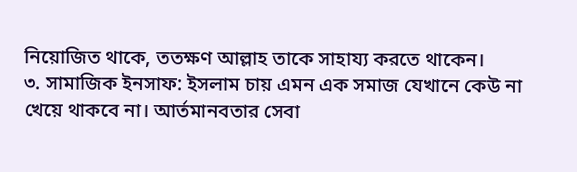নিয়োজিত থাকে, ততক্ষণ আল্লাহ তাকে সাহায্য করতে থাকেন।
৩. সামাজিক ইনসাফ: ইসলাম চায় এমন এক সমাজ যেখানে কেউ না খেয়ে থাকবে না। আর্তমানবতার সেবা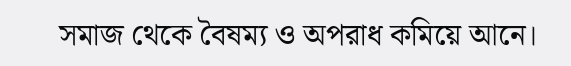সমাজ থেকে বৈষম্য ও অপরাধ কমিয়ে আনে।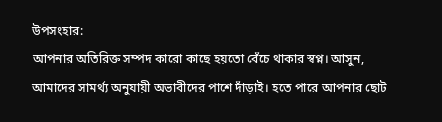উপসংহার:
আপনার অতিরিক্ত সম্পদ কারো কাছে হয়তো বেঁচে থাকার স্বপ্ন। আসুন, আমাদের সামর্থ্য অনুযায়ী অভাবীদের পাশে দাঁড়াই। হতে পারে আপনার ছোট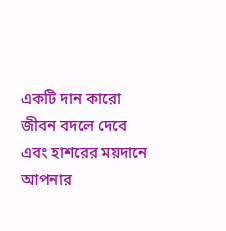একটি দান কারো জীবন বদলে দেবে এবং হাশরের ময়দানে আপনার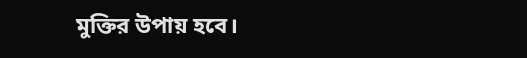মুক্তির উপায় হবে।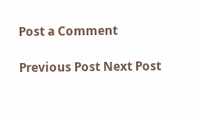Post a Comment

Previous Post Next Post